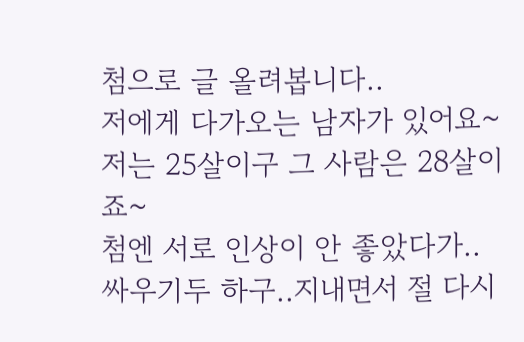첨으로 글 올려봅니다..
저에게 다가오는 남자가 있어요~
저는 25살이구 그 사람은 28살이죠~
첨엔 서로 인상이 안 좋았다가..싸우기두 하구..지내면서 절 다시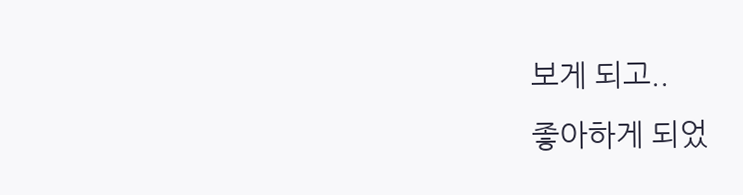보게 되고..
좋아하게 되었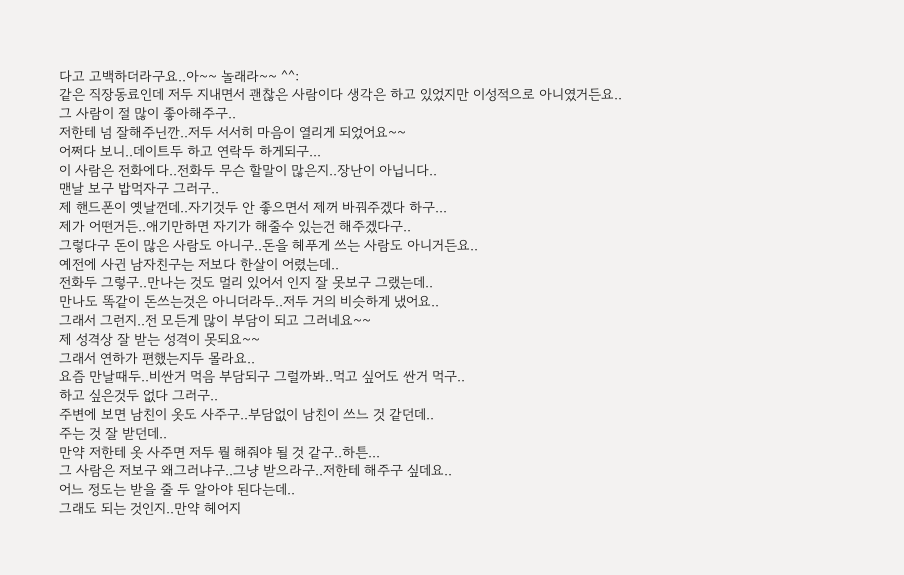다고 고백하더라구요..아~~ 놀래라~~ ^^:
같은 직장동료인데 저두 지내면서 괜찮은 사람이다 생각은 하고 있었지만 이성적으로 아니였거든요..
그 사람이 절 많이 좋아해주구..
저한테 넘 잘해주닌깐..저두 서서히 마음이 열리게 되었어요~~
어쩌다 보니..데이트두 하고 연락두 하게되구...
이 사람은 전화에다..전화두 무슨 할말이 많은지..장난이 아닙니다..
맨날 보구 밥먹자구 그러구..
제 핸드폰이 옛날껀데..자기것두 안 좋으면서 제꺼 바꿔주겠다 하구...
제가 어떤거든..애기만하면 자기가 해줄수 있는건 해주겠다구..
그렇다구 돈이 많은 사람도 아니구..돈을 헤푸게 쓰는 사람도 아니거든요..
예전에 사귄 남자친구는 저보다 한살이 어렸는데..
전화두 그렇구..만나는 것도 멀리 있어서 인지 잘 못보구 그랬는데..
만나도 똑같이 돈쓰는것은 아니더라두..저두 거의 비슷하게 냈어요..
그래서 그런지..전 모든게 많이 부담이 되고 그러네요~~
제 성격상 잘 받는 성격이 못되요~~
그래서 연하가 편했는지두 몰라요..
요즘 만날때두..비싼거 먹음 부담되구 그럴까봐..먹고 싶어도 싼거 먹구..
하고 싶은것두 없다 그러구..
주변에 보면 남친이 옷도 사주구..부담없이 남친이 쓰느 것 같던데..
주는 것 잘 받던데..
만약 저한테 옷 사주면 저두 뭘 해줘야 될 것 같구..하튼...
그 사람은 저보구 왜그러냐구..그냥 받으라구..저한테 해주구 싶데요..
어느 정도는 받을 줄 두 알아야 된다는데..
그래도 되는 것인지..만약 헤어지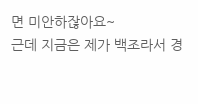면 미안하잖아요~
근데 지금은 제가 백조라서 경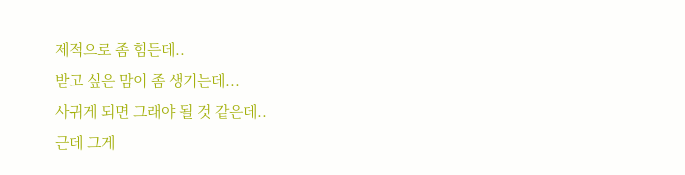제적으로 좀 힘든데..
받고 싶은 맘이 좀 생기는데...
사귀게 되면 그래야 될 것 같은데..
근데 그게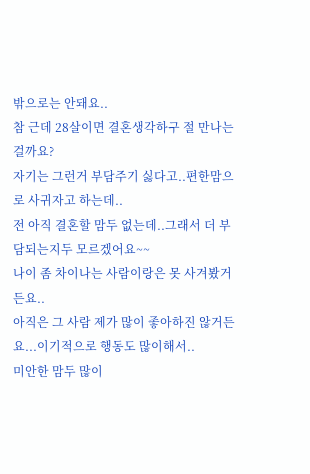밖으로는 안돼요..
참 근데 28살이면 결혼생각하구 절 만나는 걸까요?
자기는 그런거 부담주기 싫다고..편한맘으로 사귀자고 하는데..
전 아직 결혼할 맘두 없는데..그래서 더 부담되는지두 모르겠어요~~
나이 좀 차이나는 사람이랑은 못 사겨봤거든요..
아직은 그 사람 제가 많이 좋아하진 않거든요...이기적으로 행동도 많이해서..
미안한 맘두 많이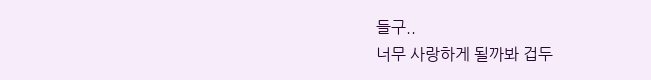들구..
너무 사랑하게 될까봐 겁두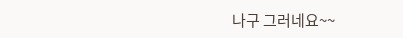나구 그러네요~~